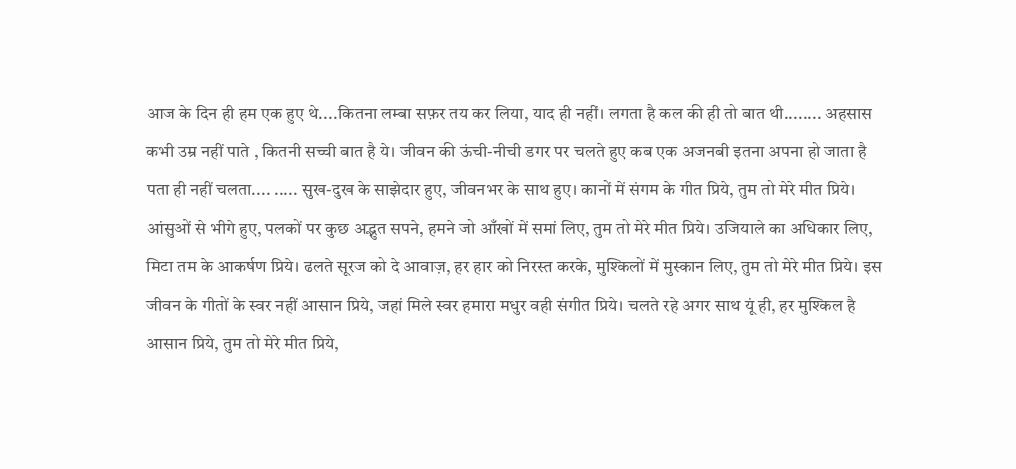आज के दिन ही हम एक हुए थे....कितना लम्बा सफ़र तय कर लिया, याद ही नहीं। लगता है कल की ही तो बात थी........ अहसास कभी उम्र नहीं पाते , कितनी सच्ची बात है ये। जीवन की ऊंची-नीची डगर पर चलते हुए कब एक अजनबी इतना अपना हो जाता है पता ही नहीं चलता.... ..... सुख-दुख के साझेदार हुए, जीवनभर के साथ हुए। कानों में संगम के गीत प्रिये, तुम तो मेरे मीत प्रिये। आंसुओं से भीगे हुए, पलकों पर कुछ अद्भुत सपने, हमने जो आँखों में समां लिए, तुम तो मेरे मीत प्रिये। उजियाले का अधिकार लिए, मिटा तम के आकर्षण प्रिये। ढलते सूरज को दे आवाज़, हर हार को निरस्त करके, मुश्किलों में मुस्कान लिए, तुम तो मेरे मीत प्रिये। इस जीवन के गीतों के स्वर नहीं आसान प्रिये, जहां मिले स्वर हमारा मधुर वही संगीत प्रिये। चलते रहे अगर साथ यूं ही, हर मुश्किल है आसान प्रिये, तुम तो मेरे मीत प्रिये,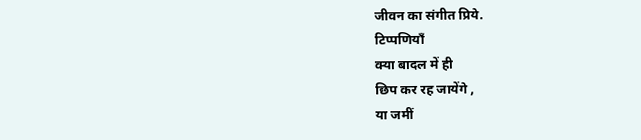जीवन का संगीत प्रिये.
टिप्पणियाँ
क्या बादल में ही
छिप कर रह जायेंगे ,
या जमीं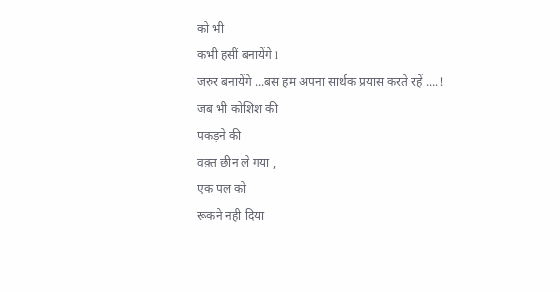को भी
कभी हसीं बनायेंगे l
जरुर बनायेंगे ...बस हम अपना सार्थक प्रयास करते रहें ....!
जब भी कोशिश की
पकड़ने की
वक़्त छीन ले गया ,
एक पल को
रूकने नही दिया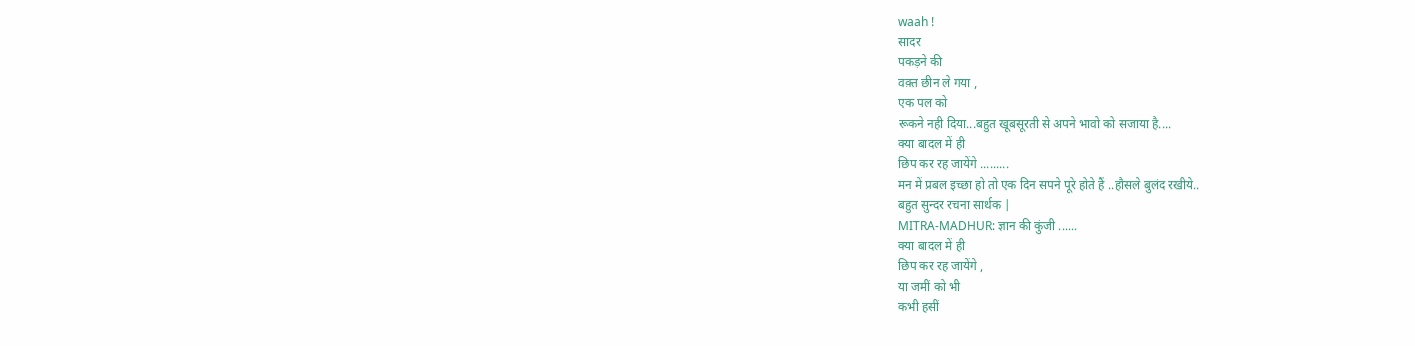waah !
सादर
पकड़ने की
वक़्त छीन ले गया ,
एक पल को
रूकने नही दिया...बहुत खूबसूरती से अपने भावो को सजाया है....
क्या बादल में ही
छिप कर रह जायेंगे .........
मन में प्रबल इच्छा हो तो एक दिन सपने पूरे होते हैं ..हौसले बुलंद रखीये..
बहुत सुन्दर रचना सार्थक |
MITRA-MADHUR: ज्ञान की कुंजी ......
क्या बादल में ही
छिप कर रह जायेंगे ,
या जमीं को भी
कभी हसीं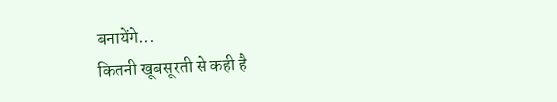बनायेंगे...
कितनी खूबसूरती से कही है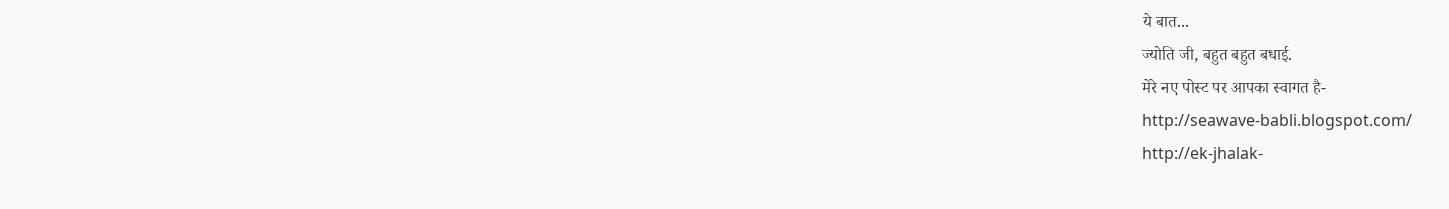ये बात...
ज्योति जी, बहुत बहुत बधाई.
मेरे नए पोस्ट पर आपका स्वागत है-
http://seawave-babli.blogspot.com/
http://ek-jhalak-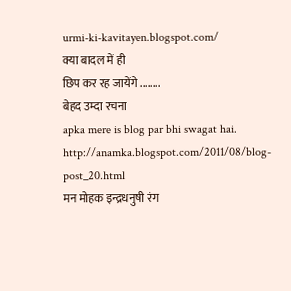urmi-ki-kavitayen.blogspot.com/
क्या बादल में ही
छिप कर रह जायेंगे ........
बेहद उम्दा रचना
apka mere is blog par bhi swagat hai.
http://anamka.blogspot.com/2011/08/blog-post_20.html
मन मोहक इन्द्रधनुषी रंग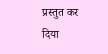प्रस्तुत कर दिया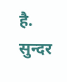है.
सुन्दर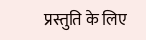प्रस्तुति के लिए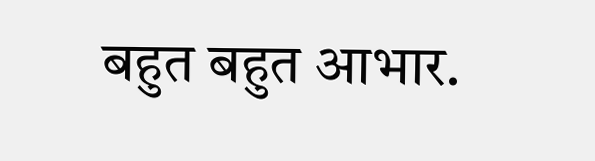बहुत बहुत आभार.